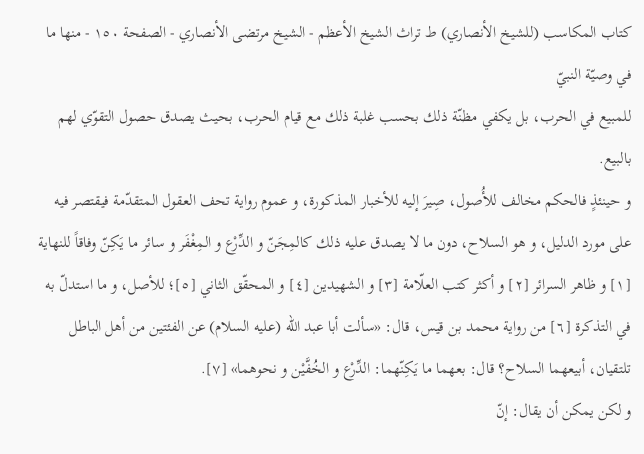كتاب المكاسب (للشيخ الأنصاري) ط تراث الشيخ الأعظم - الشيخ مرتضى الأنصاري - الصفحة ١٥٠ - منها ما في وصيّة النبيّ
للمبيع في الحرب، بل يكفي مظنّة ذلك بحسب غلبة ذلك مع قيام الحرب، بحيث يصدق حصول التقوّي لهم بالبيع.
و حينئذٍ فالحكم مخالف للأُصول، صِيرَ إليه للأخبار المذكورة، و عموم رواية تحف العقول المتقدّمة فيقتصر فيه على مورد الدليل، و هو السلاح، دون ما لا يصدق عليه ذلك كالمِجَنّ و الدِّرْع و المِغْفَر و سائر ما يَكِنّ وفاقاً للنهاية [١] و ظاهر السرائر [٢] و أكثر كتب العلّامة [٣] و الشهيدين [٤] و المحقّق الثاني [٥]؛ للأصل، و ما استدلّ به في التذكرة [٦] من رواية محمد بن قيس، قال: «سألت أبا عبد اللّه (عليه السلام) عن الفئتين من أهل الباطل تلتقيان، أبيعهما السلاح؟ قال: بعهما ما يَكِنّهما: الدِّرْع و الخُفَّيْن و نحوهما» [٧].
و لكن يمكن أن يقال: إنّ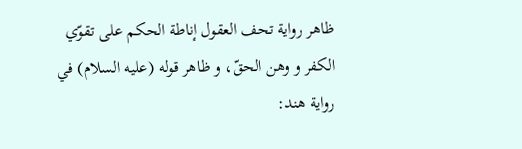ظاهر رواية تحف العقول إناطة الحكم على تقوّي الكفر و وهن الحقّ، و ظاهر قوله (عليه السلام) في رواية هند: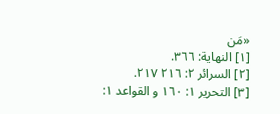«مَن
[١] النهاية: ٣٦٦.
[٢] السرائر ٢: ٢١٦ ٢١٧.
[٣] التحرير ١: ١٦٠ و القواعد ١: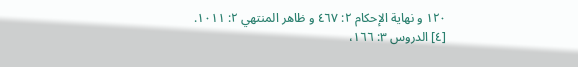١٢٠ و نهاية الإحكام ٢: ٤٦٧ و ظاهر المنتهي ٢: ١٠١١.
[٤] الدروس ٣: ١٦٦،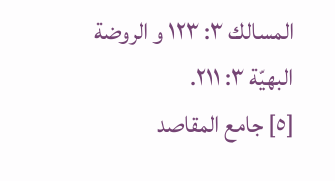المسالك ٣: ١٢٣ و الروضة البهيّة ٣: ٢١١.
[٥] جامع المقاصد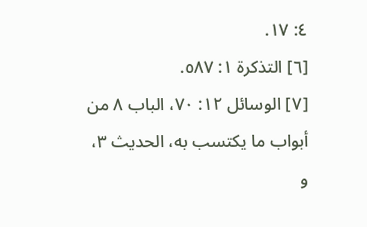٤: ١٧.
[٦] التذكرة ١: ٥٨٧.
[٧] الوسائل ١٢: ٧٠، الباب ٨ من أبواب ما يكتسب به، الحديث ٣، و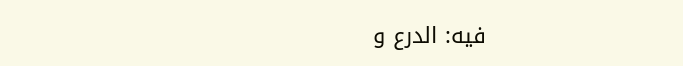فيه: الدرع و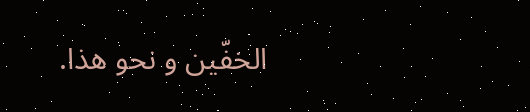الخفّين و نحو هذا.